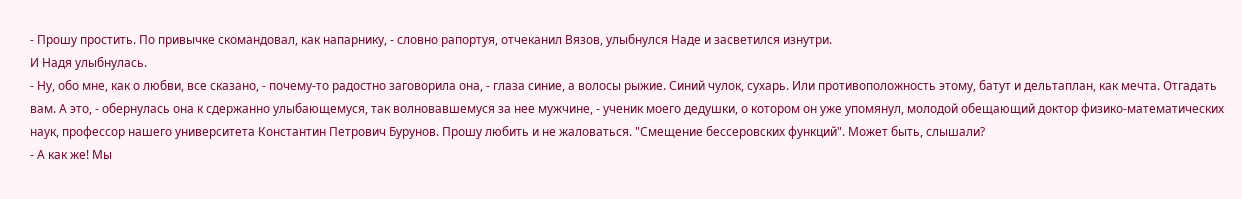- Прошу простить. По привычке скомандовал, как напарнику, - словно рапортуя, отчеканил Вязов, улыбнулся Наде и засветился изнутри.
И Надя улыбнулась.
- Ну, обо мне, как о любви, все сказано, - почему-то радостно заговорила она, - глаза синие, а волосы рыжие. Синий чулок, сухарь. Или противоположность этому, батут и дельтаплан, как мечта. Отгадать вам. А это, - обернулась она к сдержанно улыбающемуся, так волновавшемуся за нее мужчине, - ученик моего дедушки, о котором он уже упомянул, молодой обещающий доктор физико-математических наук, профессор нашего университета Константин Петрович Бурунов. Прошу любить и не жаловаться. "Смещение бессеровских функций". Может быть, слышали?
- А как же! Мы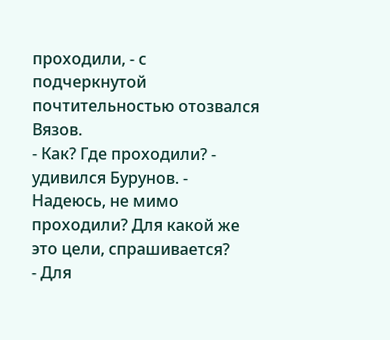проходили, - с подчеркнутой почтительностью отозвался Вязов.
- Как? Где проходили? - удивился Бурунов. - Надеюсь, не мимо проходили? Для какой же это цели, спрашивается?
- Для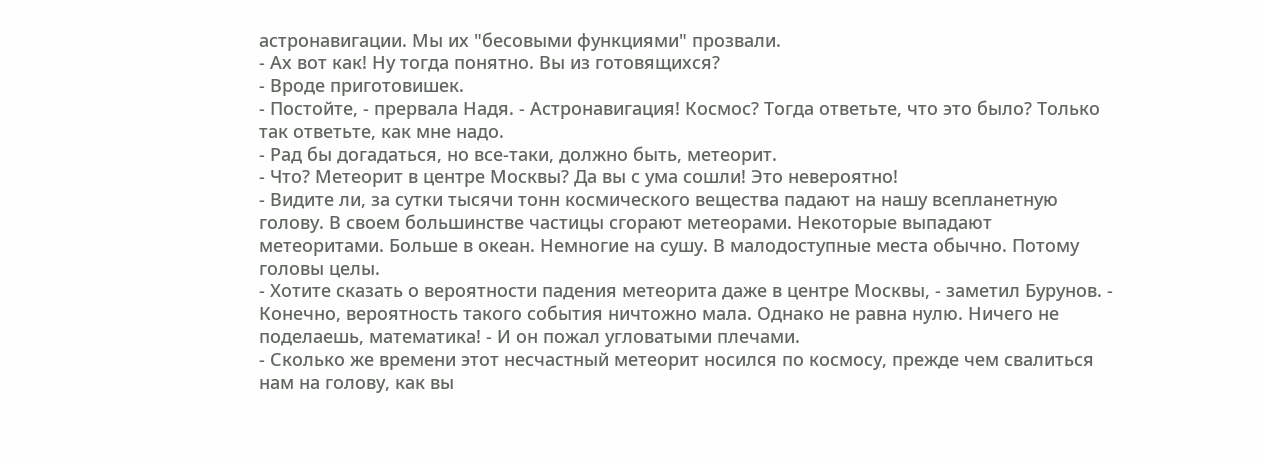астронавигации. Мы их "бесовыми функциями" прозвали.
- Ах вот как! Ну тогда понятно. Вы из готовящихся?
- Вроде приготовишек.
- Постойте, - прервала Надя. - Астронавигация! Космос? Тогда ответьте, что это было? Только так ответьте, как мне надо.
- Рад бы догадаться, но все-таки, должно быть, метеорит.
- Что? Метеорит в центре Москвы? Да вы с ума сошли! Это невероятно!
- Видите ли, за сутки тысячи тонн космического вещества падают на нашу всепланетную голову. В своем большинстве частицы сгорают метеорами. Некоторые выпадают метеоритами. Больше в океан. Немногие на сушу. В малодоступные места обычно. Потому головы целы.
- Хотите сказать о вероятности падения метеорита даже в центре Москвы, - заметил Бурунов. - Конечно, вероятность такого события ничтожно мала. Однако не равна нулю. Ничего не поделаешь, математика! - И он пожал угловатыми плечами.
- Сколько же времени этот несчастный метеорит носился по космосу, прежде чем свалиться нам на голову, как вы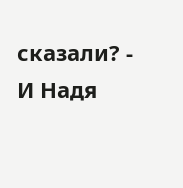сказали? - И Надя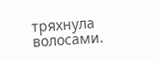тряхнула волосами.